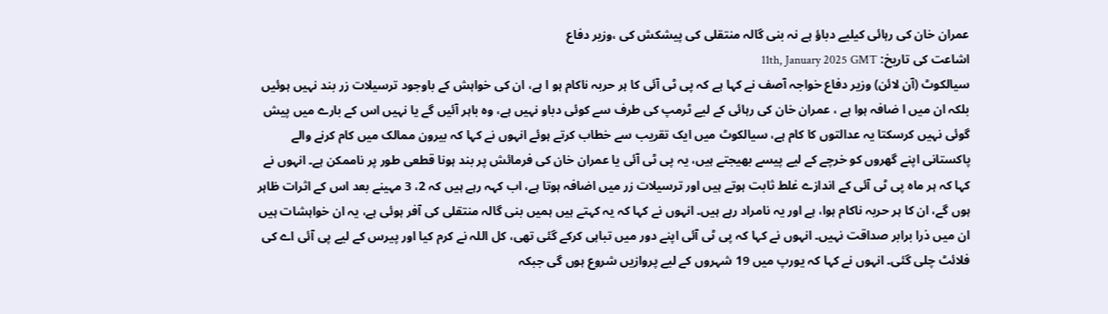عمران خان کی رہائی کیلیے دباؤ ہے نہ بنی گالہ منتقلی کی پیشکش کی ،وزیر دفاع
اشاعت کی تاریخ: 11th, January 2025 GMT
سیالکوٹ (آن لائن) وزیر دفاع خواجہ آصف نے کہا ہے کہ پی ٹی آئی کا ہر حربہ ناکام ہو ا ہے، ان کی خواہش کے باوجود ترسیلات زر بند نہیں ہوئیں بلکہ ان میں ا ضافہ ہوا ہے ، عمران خان کی رہائی کے لیے ٹرمپ کی طرف سے کوئی دباو نہیں ہے، وہ باہر آئیں گے یا نہیں اس کے بارے میں پیش گوئی نہیں کرسکتا یہ عدالتوں کا کام ہے، سیالکوٹ میں ایک تقریب سے خطاب کرتے ہوئے انہوں نے کہا کہ بیرون ممالک میں کام کرنے والے پاکستانی اپنے گھروں کو خرچے کے لیے پیسے بھیجتے ہیں، یہ پی ٹی آئی یا عمران خان کی فرمائش پر بند ہونا قطعی طور پر ناممکن ہے۔ انہوں نے کہا کہ ہر ماہ پی ٹی آئی کے اندازے غلط ثابت ہوتے ہیں اور ترسیلات زر میں اضافہ ہوتا ہے، اب کہہ رہے ہیں کہ 2، 3 مہینے بعد اس کے اثرات ظاہر ہوں گے، ان کا ہر حربہ ناکام ہوا، ہے اور یہ نامراد رہے ہیں۔ انہوں نے کہا کہ یہ کہتے ہیں ہمیں بنی گالہ منتقلی کی آفر ہوئی ہے، یہ ان خواہشات ہیں ان میں ذرا برابر صداقت نہیں۔ انہوں نے کہا کہ پی ٹی آئی اپنے دور میں تباہی کرکے گئی تھی، کل اللہ نے کرم کیا اور پیرس کے لیے پی آئی اے کی فلائٹ چلی گئی۔ انہوں نے کہا کہ یورپ میں 19 شہروں کے لیے پروازیں شروع ہوں گی جبکہ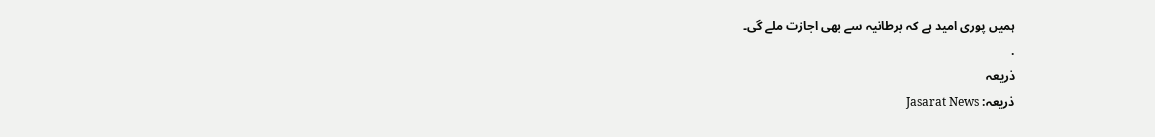ہمیں پوری امید ہے کہ برطانیہ سے بھی اجازت ملے گی۔
.
ذریعہ
ذریعہ: Jasarat News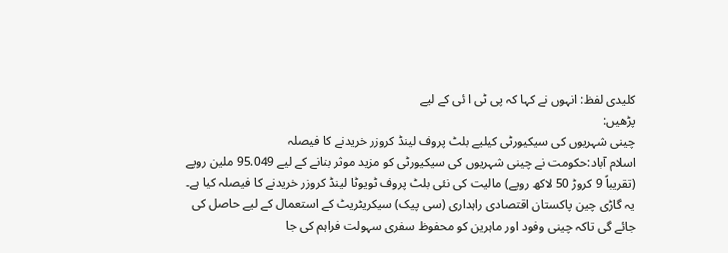کلیدی لفظ: انہوں نے کہا کہ پی ٹی ا ئی کے لیے
پڑھیں:
چینی شہریوں کی سیکیورٹی کیلیے بلٹ پروف لینڈ کروزر خریدنے کا فیصلہ
اسلام آباد:حکومت نے چینی شہریوں کی سیکیورٹی کو مزید موثر بنانے کے لیے 95.049 ملین روپے (تقریباً 9 کروڑ 50 لاکھ روپے) مالیت کی نئی بلٹ پروف ٹویوٹا لینڈ کروزر خریدنے کا فیصلہ کیا ہے۔
یہ گاڑی چین پاکستان اقتصادی راہداری (سی پیک) سیکریٹریٹ کے استعمال کے لیے حاصل کی جائے گی تاکہ چینی وفود اور ماہرین کو محفوظ سفری سہولت فراہم کی جا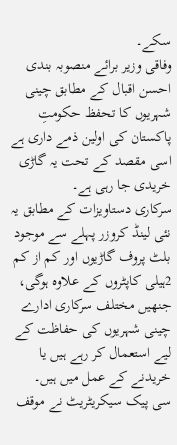سکے۔
وفاقی وزیر برائے منصوبہ بندی احسن اقبال کے مطابق چینی شہریوں کا تحفظ حکومتِ پاکستان کی اولین ذمے داری ہے اسی مقصد کے تحت یہ گاڑی خریدی جا رہی ہے۔
سرکاری دستاویزات کے مطابق یہ نئی لینڈ کروزر پہلے سے موجود بلٹ پروف گاڑیوں اور کم از کم 2ہیلی کاپٹروں کے علاوہ ہوگی، جنھیں مختلف سرکاری ادارے چینی شہریوں کی حفاظت کے لیے استعمال کر رہے ہیں یا خریدنے کے عمل میں ہیں۔
سی پیک سیکریٹریٹ نے موقف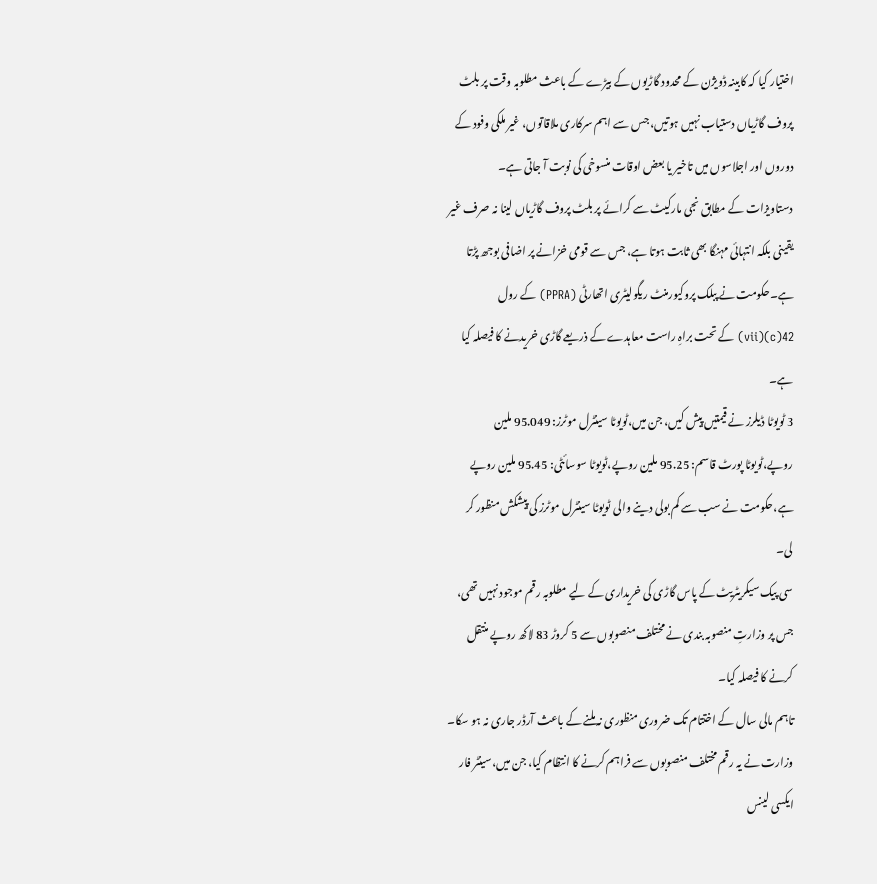اختیار کیا کہ کابینہ ڈویژن کے محدود گاڑیوں کے بیڑے کے باعث مطلوبہ وقت پر بلٹ پروف گاڑیاں دستیاب نہیں ہوتیں، جس سے اہم سرکاری ملاقاتوں، غیر ملکی وفود کے دوروں اور اجلاسوں میں تاخیر یا بعض اوقات منسوخی کی نوبت آ جاتی ہے۔
دستاویزات کے مطابق نجی مارکیٹ سے کرائے پر بلٹ پروف گاڑیاں لینا نہ صرف غیر یقینی بلکہ انتہائی مہنگا بھی ثابت ہوتا ہے، جس سے قومی خزانے پر اضافی بوجھ پڑتا ہے۔حکومت نے پبلک پروکیورمنٹ ریگولیٹری اتھارٹی (PPRA) کے رول 42(c)(vii) کے تحت براہِ راست معاہدے کے ذریعے گاڑی خریدنے کا فیصلہ کیا ہے۔
3 ٹویوٹا ڈیلرز نے قیمتیں پیش کیں، جن میں،ٹویوٹا سینٹرل موٹرز: 95.049 ملین روپے،ٹویوٹا پورٹ قاسم: 95.25 ملین روپے،ٹویوٹا سوسائٹی: 95.45 ملین روپے ہے،حکومت نے سب سے کم بولی دینے والی ٹویوٹا سینٹرل موٹرز کی پیشکش منظور کر لی۔
سی پیک سیکریٹریٹ کے پاس گاڑی کی خریداری کے لیے مطلوبہ رقم موجود نہیں تھی، جس پر وزارتِ منصوبہ بندی نے مختلف منصوبوں سے 5 کروڑ 83 لاکھ روپے منتقل کرنے کا فیصلہ کیا۔
تاہم مالی سال کے اختتام تک ضروری منظوری نہ ملنے کے باعث آرڈر جاری نہ ہو سکا۔
وزارت نے یہ رقم مختلف منصوبوں سے فراہم کرنے کا انتظام کیا، جن میں،سینٹر فار ایکسی لینس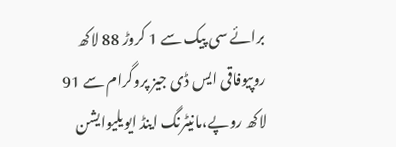برائے سی پیک سے 1 کروڑ 88 لاکھ روپیوفاقی ایس ڈی جیز پروگرام سے 91 لاکھ روپے،مانیٹرنگ اینڈ ایویلیوایشن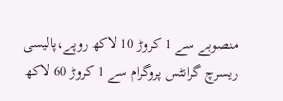منصوبے سے 1 کروڑ 10 لاکھ روپے،پالیسی ریسرچ گرانٹس پروگرام سے 1 کروڑ 60 لاکھ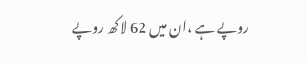روپے ہے ،ان میں 62 لاکھ روپے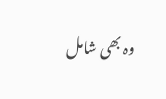وہ بھی شامل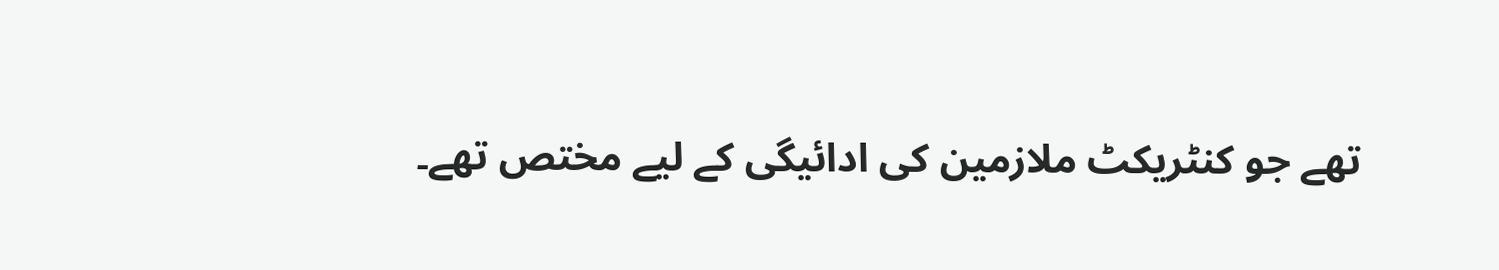تھے جو کنٹریکٹ ملازمین کی ادائیگی کے لیے مختص تھے۔